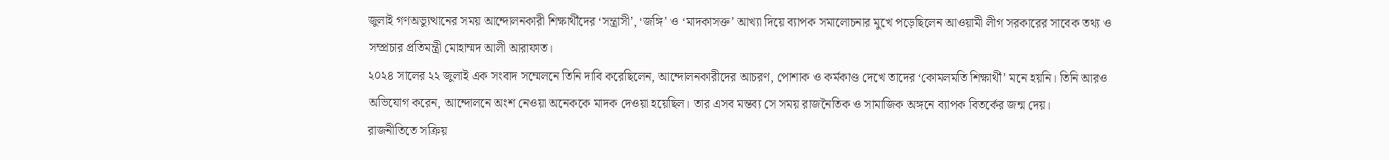জুলাই গণঅভ্যুত্থানের সময় আন্দোলনকারী শিক্ষার্থীদের ‘সন্ত্রাসী’, ‘জঙ্গি’ ও ‘মাদকাসক্ত’ আখ্যা দিয়ে ব্যাপক সমালোচনার মুখে পড়েছিলেন আওয়ামী লীগ সরকারের সাবেক তথ্য ও সম্প্রচার প্রতিমন্ত্রী মোহাম্মদ আলী আরাফাত।
২০২৪ সালের ২২ জুলাই এক সংবাদ সম্মেলনে তিনি দাবি করেছিলেন, আন্দোলনকারীদের আচরণ, পোশাক ও কর্মকাণ্ড দেখে তাদের ‘কোমলমতি শিক্ষার্থী’ মনে হয়নি। তিনি আরও অভিযোগ করেন, আন্দোলনে অংশ নেওয়া অনেককে মাদক দেওয়া হয়েছিল। তার এসব মন্তব্য সে সময় রাজনৈতিক ও সামাজিক অঙ্গনে ব্যাপক বিতর্কের জন্ম দেয়।
রাজনীতিতে সক্রিয়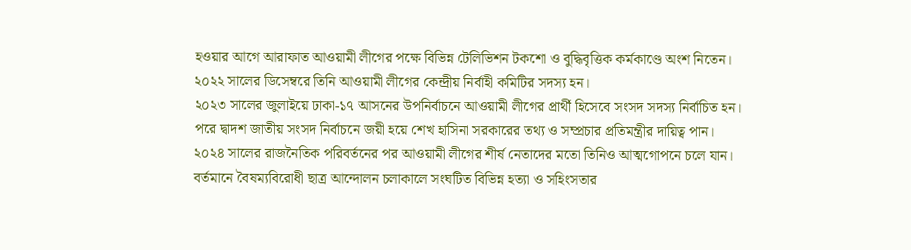হওয়ার আগে আরাফাত আওয়ামী লীগের পক্ষে বিভিন্ন টেলিভিশন টকশো ও বুদ্ধিবৃত্তিক কর্মকাণ্ডে অংশ নিতেন। ২০২২ সালের ডিসেম্বরে তিনি আওয়ামী লীগের কেন্দ্রীয় নির্বাহী কমিটির সদস্য হন।
২০২৩ সালের জুলাইয়ে ঢাকা-১৭ আসনের উপনির্বাচনে আওয়ামী লীগের প্রার্থী হিসেবে সংসদ সদস্য নির্বাচিত হন। পরে দ্বাদশ জাতীয় সংসদ নির্বাচনে জয়ী হয়ে শেখ হাসিনা সরকারের তথ্য ও সম্প্রচার প্রতিমন্ত্রীর দায়িত্ব পান।
২০২৪ সালের রাজনৈতিক পরিবর্তনের পর আওয়ামী লীগের শীর্ষ নেতাদের মতো তিনিও আত্মগোপনে চলে যান। বর্তমানে বৈষম্যবিরোধী ছাত্র আন্দোলন চলাকালে সংঘটিত বিভিন্ন হত্যা ও সহিংসতার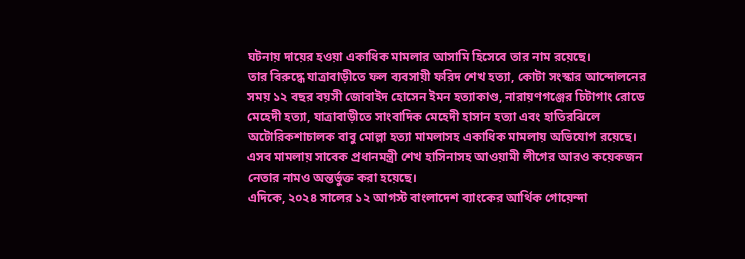ঘটনায় দায়ের হওয়া একাধিক মামলার আসামি হিসেবে তার নাম রয়েছে।
তার বিরুদ্ধে যাত্রাবাড়ীতে ফল ব্যবসায়ী ফরিদ শেখ হত্যা, কোটা সংস্কার আন্দোলনের সময় ১২ বছর বয়সী জোবাইদ হোসেন ইমন হত্যাকাণ্ড, নারায়ণগঞ্জের চিটাগাং রোডে মেহেদী হত্যা, যাত্রাবাড়ীতে সাংবাদিক মেহেদী হাসান হত্যা এবং হাতিরঝিলে অটোরিকশাচালক বাবু মোল্লা হত্যা মামলাসহ একাধিক মামলায় অভিযোগ রয়েছে। এসব মামলায় সাবেক প্রধানমন্ত্রী শেখ হাসিনাসহ আওয়ামী লীগের আরও কয়েকজন নেতার নামও অন্তর্ভুক্ত করা হয়েছে।
এদিকে, ২০২৪ সালের ১২ আগস্ট বাংলাদেশ ব্যাংকের আর্থিক গোয়েন্দা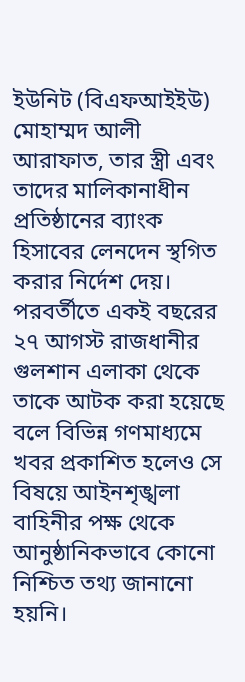ইউনিট (বিএফআইইউ) মোহাম্মদ আলী আরাফাত, তার স্ত্রী এবং তাদের মালিকানাধীন প্রতিষ্ঠানের ব্যাংক হিসাবের লেনদেন স্থগিত করার নির্দেশ দেয়।
পরবর্তীতে একই বছরের ২৭ আগস্ট রাজধানীর গুলশান এলাকা থেকে তাকে আটক করা হয়েছে বলে বিভিন্ন গণমাধ্যমে খবর প্রকাশিত হলেও সে বিষয়ে আইনশৃঙ্খলা বাহিনীর পক্ষ থেকে আনুষ্ঠানিকভাবে কোনো নিশ্চিত তথ্য জানানো হয়নি।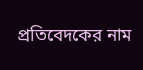প্রতিবেদকের নাম